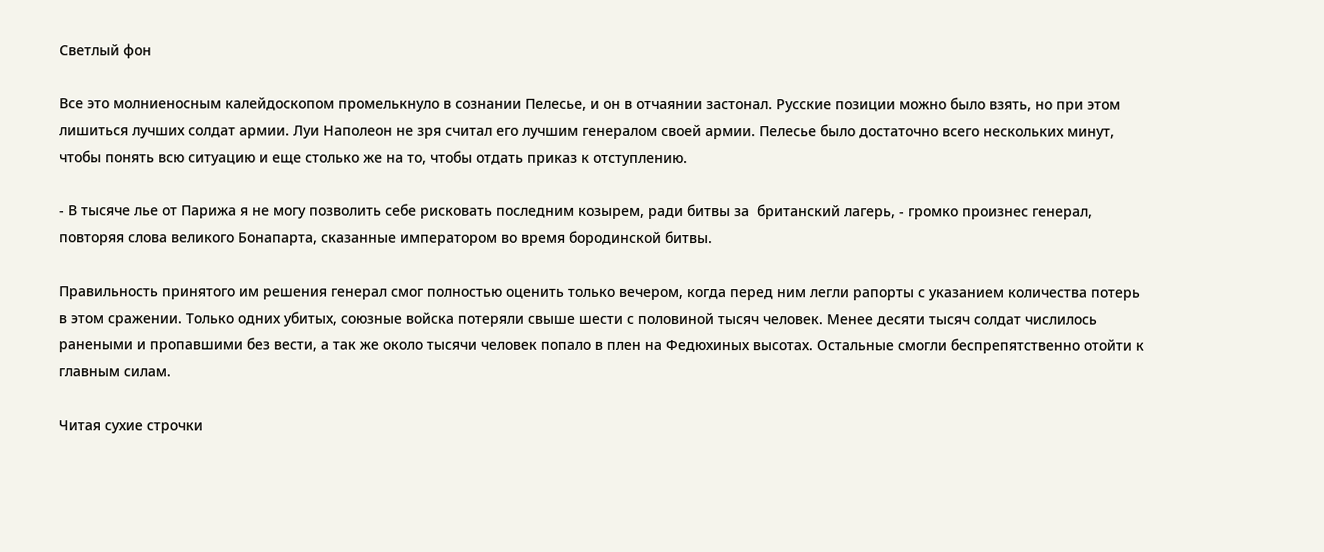Светлый фон

Все это молниеносным калейдоскопом промелькнуло в сознании Пелесье, и он в отчаянии застонал. Русские позиции можно было взять, но при этом лишиться лучших солдат армии. Луи Наполеон не зря считал его лучшим генералом своей армии. Пелесье было достаточно всего нескольких минут, чтобы понять всю ситуацию и еще столько же на то, чтобы отдать приказ к отступлению.

- В тысяче лье от Парижа я не могу позволить себе рисковать последним козырем, ради битвы за  британский лагерь, - громко произнес генерал, повторяя слова великого Бонапарта, сказанные императором во время бородинской битвы.

Правильность принятого им решения генерал смог полностью оценить только вечером, когда перед ним легли рапорты с указанием количества потерь в этом сражении. Только одних убитых, союзные войска потеряли свыше шести с половиной тысяч человек. Менее десяти тысяч солдат числилось ранеными и пропавшими без вести, а так же около тысячи человек попало в плен на Федюхиных высотах. Остальные смогли беспрепятственно отойти к главным силам.

Читая сухие строчки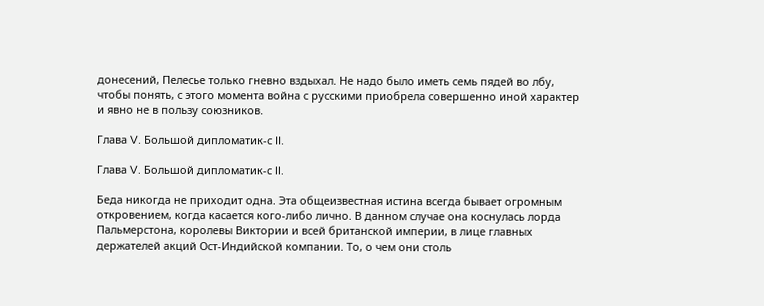донесений, Пелесье только гневно вздыхал. Не надо было иметь семь пядей во лбу, чтобы понять, с этого момента война с русскими приобрела совершенно иной характер и явно не в пользу союзников.

Глава V. Большой дипломатик-с II.

Глава V. Большой дипломатик-с II.

Беда никогда не приходит одна. Эта общеизвестная истина всегда бывает огромным откровением, когда касается кого-либо лично. В данном случае она коснулась лорда Пальмерстона, королевы Виктории и всей британской империи, в лице главных держателей акций Ост-Индийской компании. То, о чем они столь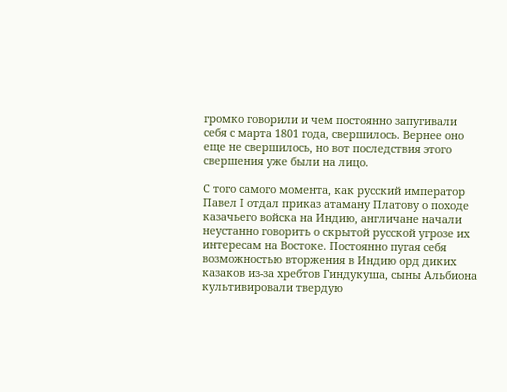громко говорили и чем постоянно запугивали себя с марта 1801 года, свершилось. Вернее оно еще не свершилось, но вот последствия этого свершения уже были на лицо.

С того самого момента, как русский император Павел I отдал приказ атаману Платову о походе казачьего войска на Индию, англичане начали неустанно говорить о скрытой русской угрозе их интересам на Востоке. Постоянно пугая себя возможностью вторжения в Индию орд диких казаков из-за хребтов Гиндукуша, сыны Альбиона культивировали твердую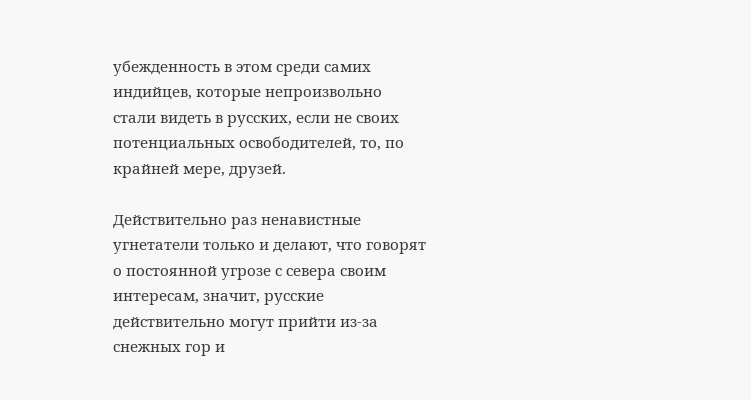убежденность в этом среди самих индийцев, которые непроизвольно стали видеть в русских, если не своих потенциальных освободителей, то, по крайней мере, друзей.

Действительно раз ненавистные угнетатели только и делают, что говорят о постоянной угрозе с севера своим интересам, значит, русские действительно могут прийти из-за снежных гор и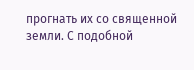прогнать их со священной земли. С подобной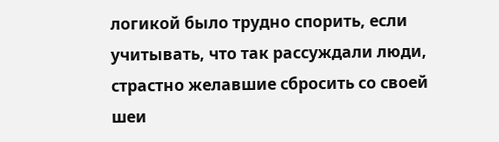логикой было трудно спорить, если учитывать, что так рассуждали люди, страстно желавшие сбросить со своей шеи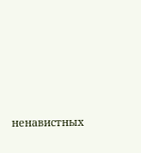ненавистных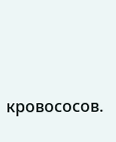кровососов.